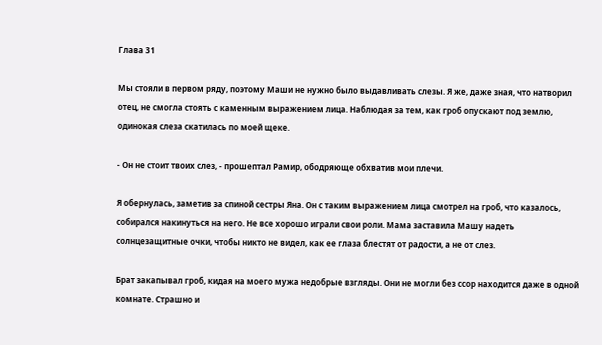Глава 31

Мы стояли в первом ряду, поэтому Маши не нужно было выдавливать слезы. Я же, даже зная, что натворил отец, не смогла стоять с каменным выражением лица. Наблюдая за тем, как гроб опускают под землю, одинокая слеза скатилась по моей щеке.

- Он не стоит твоих слез, - прошептал Рамир, ободряюще обхватив мои плечи.

Я обернулась, заметив за спиной сестры Яна. Он с таким выражением лица смотрел на гроб, что казалось, собирался накинуться на него. Не все хорошо играли свои роли. Мама заставила Машу надеть солнцезащитные очки, чтобы никто не видел, как ее глаза блестят от радости, а не от слез.

Брат закапывал гроб, кидая на моего мужа недобрые взгляды. Они не могли без ссор находится даже в одной комнате. Страшно и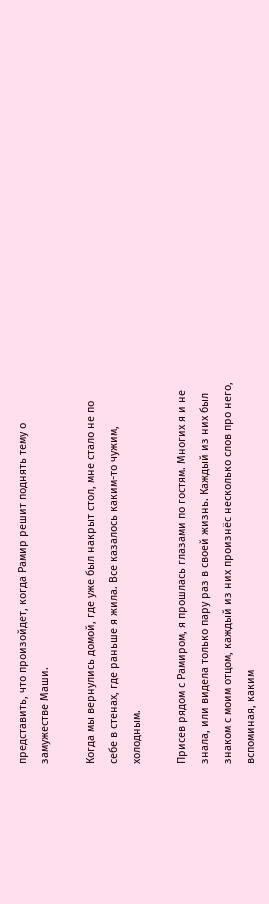представить, что произойдет, когда Рамир решит поднять тему о замужестве Маши.

Когда мы вернулись домой, где уже был накрыт стол, мне стало не по себе в стенах, где раньше я жила. Все казалось каким-то чужим, холодным.

Присев рядом с Рамиром, я прошлась глазами по гостям. Многих я и не знала, или видела только пару раз в своей жизнь. Каждый из них был знаком с моим отцом, каждый из них произнёс несколько слов про него, вспоминая, каким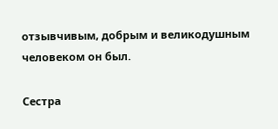отзывчивым, добрым и великодушным человеком он был.

Сестра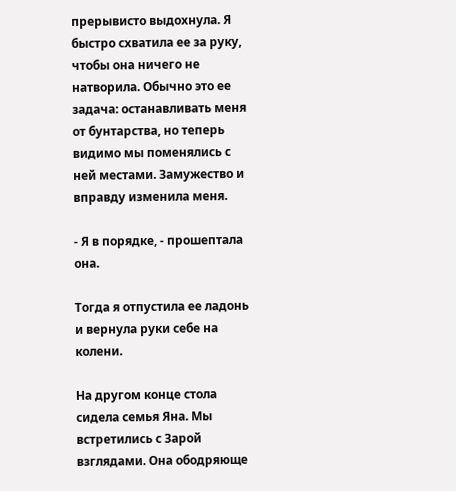прерывисто выдохнула. Я быстро схватила ее за руку, чтобы она ничего не натворила. Обычно это ее задача: останавливать меня от бунтарства, но теперь видимо мы поменялись с ней местами. Замужество и вправду изменила меня.

- Я в порядке, - прошептала она.

Тогда я отпустила ее ладонь и вернула руки себе на колени.

На другом конце стола сидела семья Яна. Мы встретились с Зарой взглядами. Она ободряюще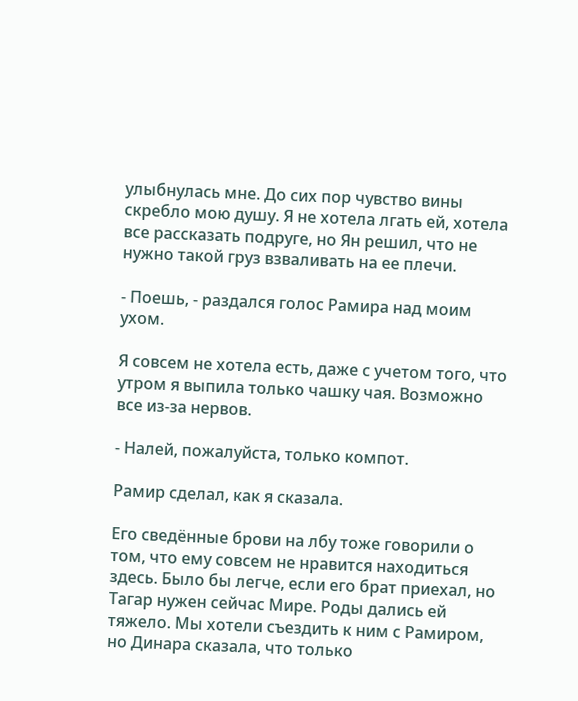улыбнулась мне. До сих пор чувство вины скребло мою душу. Я не хотела лгать ей, хотела все рассказать подруге, но Ян решил, что не нужно такой груз взваливать на ее плечи.

- Поешь, - раздался голос Рамира над моим ухом.

Я совсем не хотела есть, даже с учетом того, что утром я выпила только чашку чая. Возможно все из-за нервов.

- Налей, пожалуйста, только компот.

Рамир сделал, как я сказала.

Его сведённые брови на лбу тоже говорили о том, что ему совсем не нравится находиться здесь. Было бы легче, если его брат приехал, но Тагар нужен сейчас Мире. Роды дались ей тяжело. Мы хотели съездить к ним с Рамиром, но Динара сказала, что только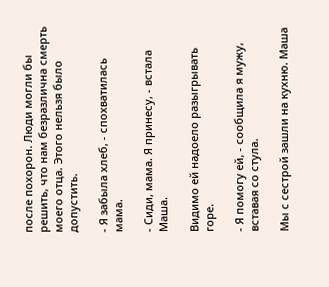после похорон. Люди могли бы решить, что нам безразлична смерть моего отца. Этого нельзя было допустить.

- Я забыла хлеб, - спохватилась мама.

- Сиди, мама. Я принесу, - встала Маша.

Видимо ей надоело разыгрывать горе.

- Я помогу ей, - сообщила я мужу, вставая со стула.

Мы с сестрой зашли на кухню. Маша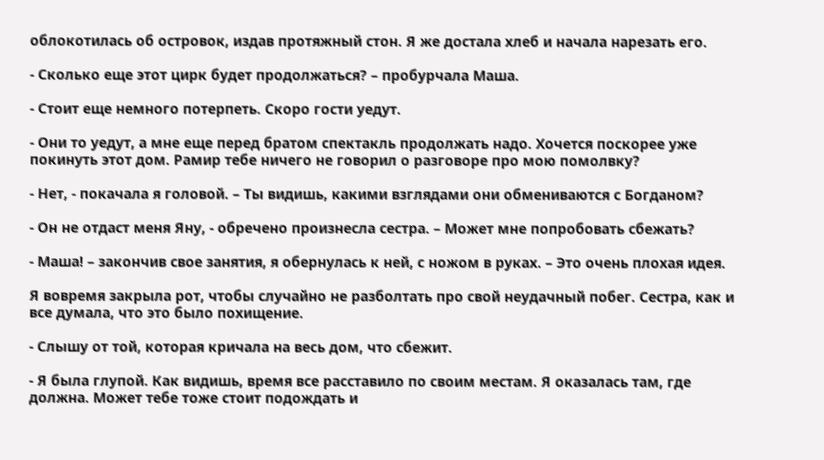облокотилась об островок, издав протяжный стон. Я же достала хлеб и начала нарезать его.

- Сколько еще этот цирк будет продолжаться? – пробурчала Маша.

- Стоит еще немного потерпеть. Скоро гости уедут.

- Они то уедут, а мне еще перед братом спектакль продолжать надо. Хочется поскорее уже покинуть этот дом. Рамир тебе ничего не говорил о разговоре про мою помолвку?

- Нет, - покачала я головой. – Ты видишь, какими взглядами они обмениваются с Богданом?

- Он не отдаст меня Яну, - обречено произнесла сестра. – Может мне попробовать сбежать?

- Маша! – закончив свое занятия, я обернулась к ней, с ножом в руках. – Это очень плохая идея.

Я вовремя закрыла рот, чтобы случайно не разболтать про свой неудачный побег. Сестра, как и все думала, что это было похищение.

- Слышу от той, которая кричала на весь дом, что сбежит.

- Я была глупой. Как видишь, время все расставило по своим местам. Я оказалась там, где должна. Может тебе тоже стоит подождать и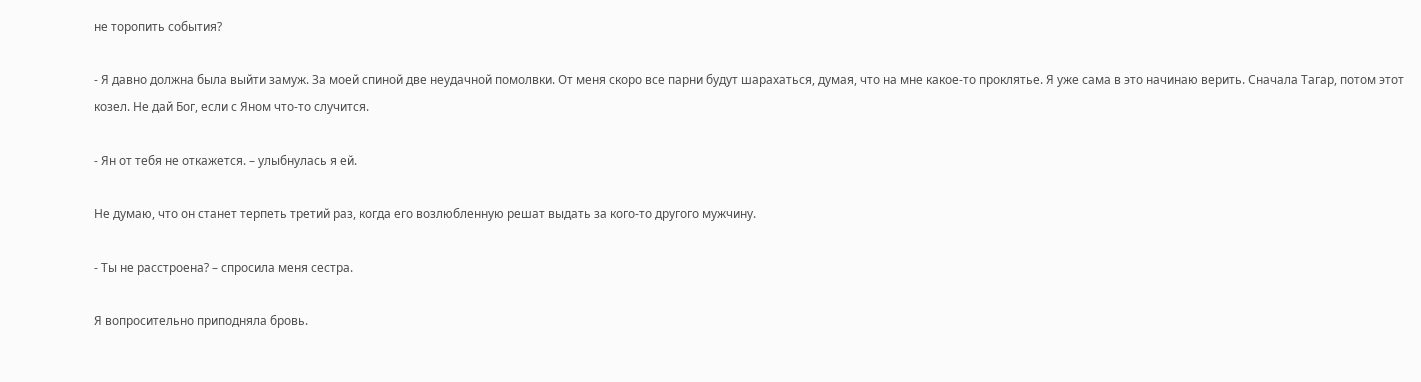не торопить события?

- Я давно должна была выйти замуж. За моей спиной две неудачной помолвки. От меня скоро все парни будут шарахаться, думая, что на мне какое-то проклятье. Я уже сама в это начинаю верить. Сначала Тагар, потом этот козел. Не дай Бог, если с Яном что-то случится.

- Ян от тебя не откажется. – улыбнулась я ей.

Не думаю, что он станет терпеть третий раз, когда его возлюбленную решат выдать за кого-то другого мужчину.

- Ты не расстроена? – спросила меня сестра.

Я вопросительно приподняла бровь.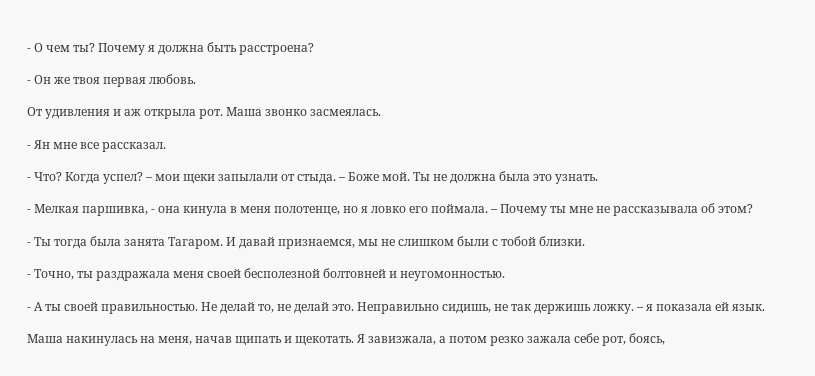- О чем ты? Почему я должна быть расстроена?

- Он же твоя первая любовь.

От удивления и аж открыла рот. Маша звонко засмеялась.

- Ян мне все рассказал.

- Что? Когда успел? – мои щеки запылали от стыда. – Боже мой. Ты не должна была это узнать.

- Мелкая паршивка, - она кинула в меня полотенце, но я ловко его поймала. – Почему ты мне не рассказывала об этом?

- Ты тогда была занята Тагаром. И давай признаемся, мы не слишком были с тобой близки.

- Точно, ты раздражала меня своей бесполезной болтовней и неугомонностью.

- А ты своей правильностью. Не делай то, не делай это. Неправильно сидишь, не так держишь ложку. – я показала ей язык.

Маша накинулась на меня, начав щипать и щекотать. Я завизжала, а потом резко зажала себе рот, боясь,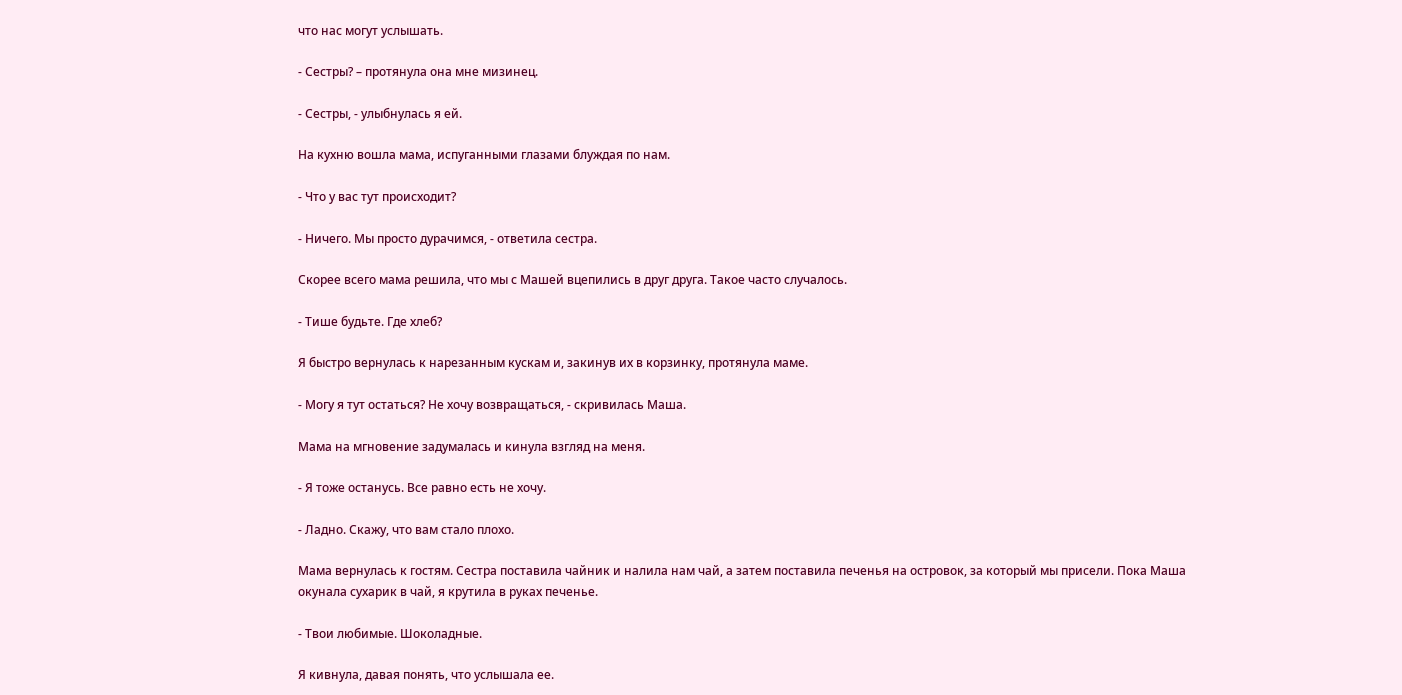что нас могут услышать.

- Сестры? – протянула она мне мизинец.

- Сестры, - улыбнулась я ей.

На кухню вошла мама, испуганными глазами блуждая по нам.

- Что у вас тут происходит?

- Ничего. Мы просто дурачимся, - ответила сестра.

Скорее всего мама решила, что мы с Машей вцепились в друг друга. Такое часто случалось.

- Тише будьте. Где хлеб?

Я быстро вернулась к нарезанным кускам и, закинув их в корзинку, протянула маме.

- Могу я тут остаться? Не хочу возвращаться, - скривилась Маша.

Мама на мгновение задумалась и кинула взгляд на меня.

- Я тоже останусь. Все равно есть не хочу.

- Ладно. Скажу, что вам стало плохо.

Мама вернулась к гостям. Сестра поставила чайник и налила нам чай, а затем поставила печенья на островок, за который мы присели. Пока Маша окунала сухарик в чай, я крутила в руках печенье.

- Твои любимые. Шоколадные.

Я кивнула, давая понять, что услышала ее.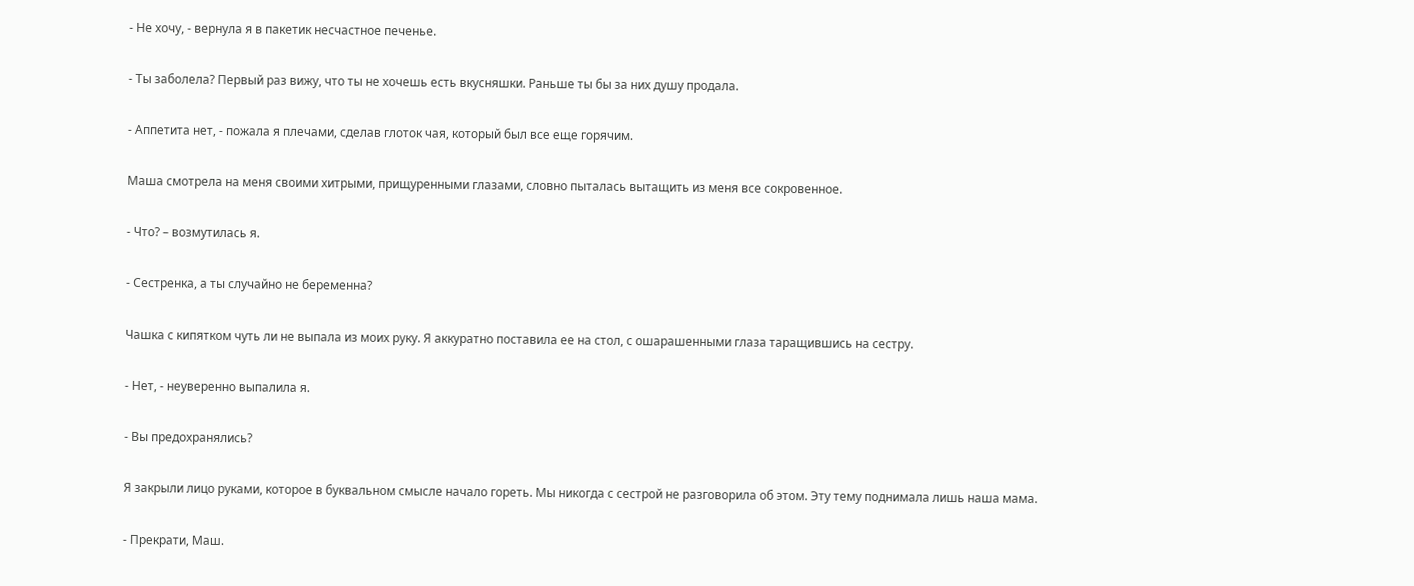- Не хочу, - вернула я в пакетик несчастное печенье.

- Ты заболела? Первый раз вижу, что ты не хочешь есть вкусняшки. Раньше ты бы за них душу продала.

- Аппетита нет, - пожала я плечами, сделав глоток чая, который был все еще горячим.

Маша смотрела на меня своими хитрыми, прищуренными глазами, словно пыталась вытащить из меня все сокровенное.

- Что? – возмутилась я.

- Сестренка, а ты случайно не беременна?

Чашка с кипятком чуть ли не выпала из моих руку. Я аккуратно поставила ее на стол, с ошарашенными глаза таращившись на сестру.

- Нет, - неуверенно выпалила я.

- Вы предохранялись?

Я закрыли лицо руками, которое в буквальном смысле начало гореть. Мы никогда с сестрой не разговорила об этом. Эту тему поднимала лишь наша мама.

- Прекрати, Маш.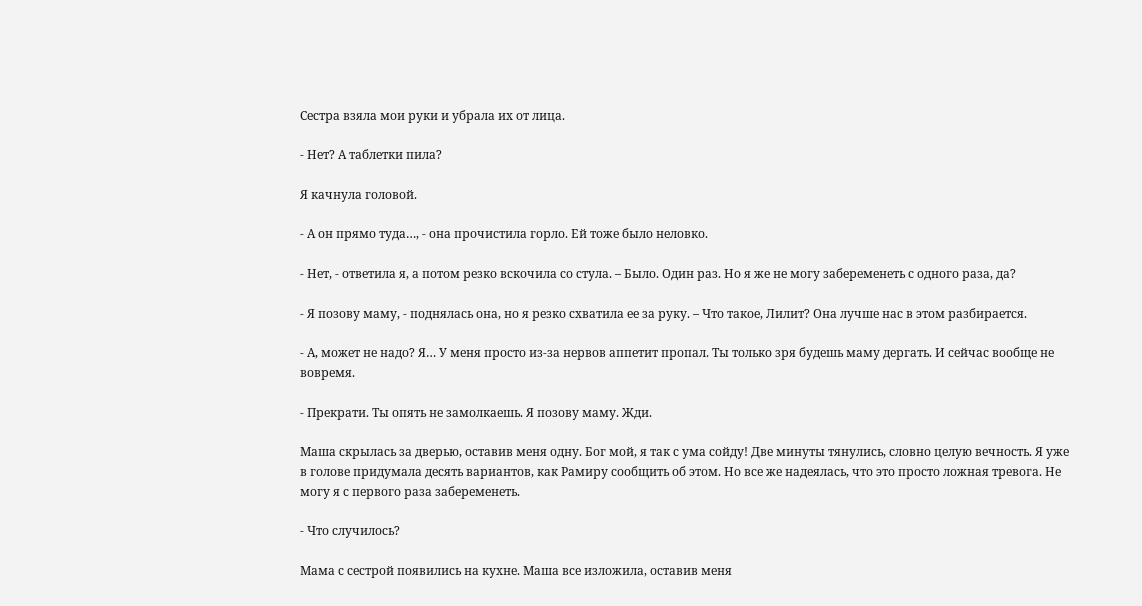Сестра взяла мои руки и убрала их от лица.

- Нет? А таблетки пила?

Я качнула головой.

- А он прямо туда…, - она прочистила горло. Ей тоже было неловко.

- Нет, - ответила я, а потом резко вскочила со стула. – Было. Один раз. Но я же не могу забеременеть с одного раза, да?

- Я позову маму, - поднялась она, но я резко схватила ее за руку. – Что такое, Лилит? Она лучше нас в этом разбирается.

- А, может не надо? Я… У меня просто из-за нервов аппетит пропал. Ты только зря будешь маму дергать. И сейчас вообще не вовремя.

- Прекрати. Ты опять не замолкаешь. Я позову маму. Жди.

Маша скрылась за дверью, оставив меня одну. Бог мой, я так с ума сойду! Две минуты тянулись, словно целую вечность. Я уже в голове придумала десять вариантов, как Рамиру сообщить об этом. Но все же надеялась, что это просто ложная тревога. Не могу я с первого раза забеременеть.

- Что случилось?

Мама с сестрой появились на кухне. Маша все изложила, оставив меня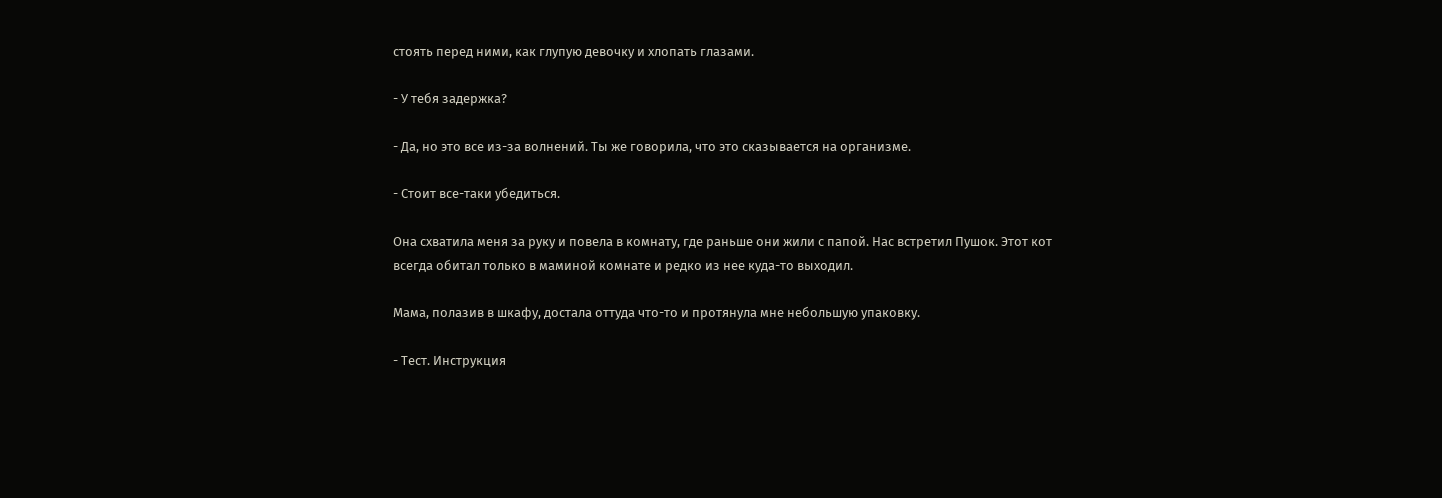стоять перед ними, как глупую девочку и хлопать глазами.

- У тебя задержка?

- Да, но это все из-за волнений. Ты же говорила, что это сказывается на организме.

- Стоит все-таки убедиться.

Она схватила меня за руку и повела в комнату, где раньше они жили с папой. Нас встретил Пушок. Этот кот всегда обитал только в маминой комнате и редко из нее куда-то выходил.

Мама, полазив в шкафу, достала оттуда что-то и протянула мне небольшую упаковку.

- Тест. Инструкция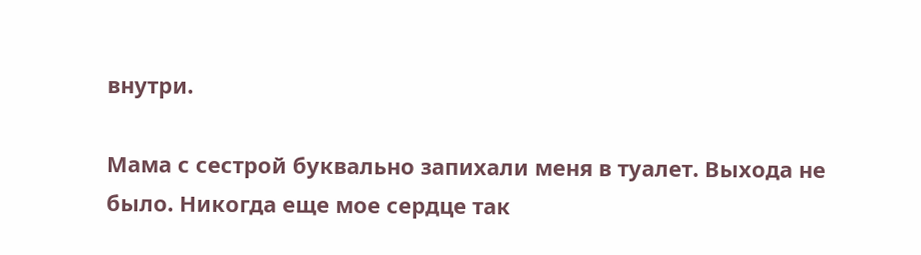внутри.

Мама с сестрой буквально запихали меня в туалет. Выхода не было. Никогда еще мое сердце так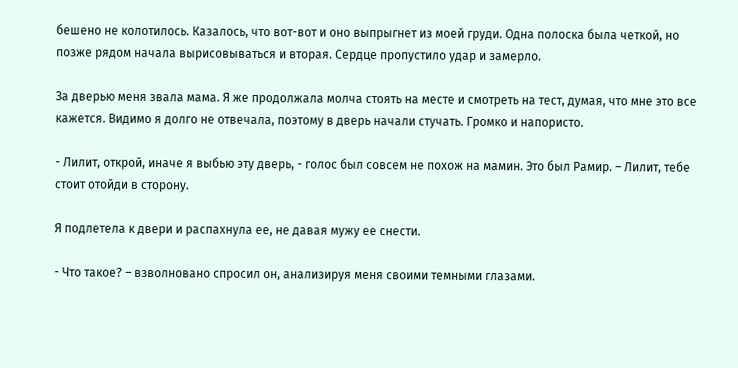бешено не колотилось. Казалось, что вот-вот и оно выпрыгнет из моей груди. Одна полоска была четкой, но позже рядом начала вырисовываться и вторая. Сердце пропустило удар и замерло.

За дверью меня звала мама. Я же продолжала молча стоять на месте и смотреть на тест, думая, что мне это все кажется. Видимо я долго не отвечала, поэтому в дверь начали стучать. Громко и напористо.

- Лилит, открой, иначе я выбью эту дверь, - голос был совсем не похож на мамин. Это был Рамир. – Лилит, тебе стоит отойди в сторону.

Я подлетела к двери и распахнула ее, не давая мужу ее снести.

- Что такое? – взволновано спросил он, анализируя меня своими темными глазами.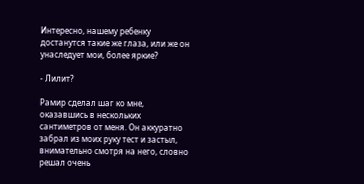Интересно, нашему ребенку достанутся такие же глаза, или же он унаследует мои, более яркие?

- Лилит?

Рамир сделал шаг ко мне, оказавшись в нескольких сантиметров от меня. Он аккуратно забрал из моих руку тест и застыл, внимательно смотря на него, словно решал очень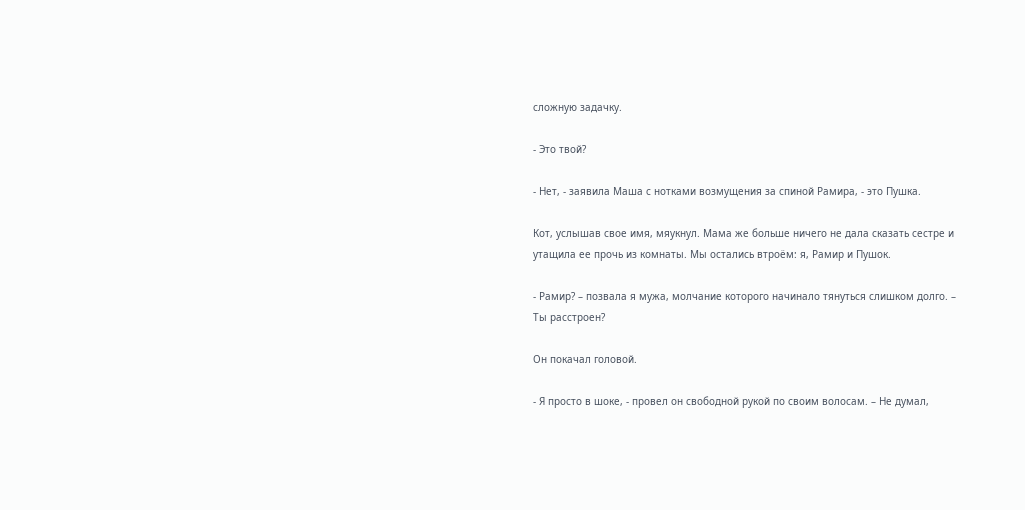сложную задачку.

- Это твой?

- Нет, - заявила Маша с нотками возмущения за спиной Рамира, - это Пушка.

Кот, услышав свое имя, мяукнул. Мама же больше ничего не дала сказать сестре и утащила ее прочь из комнаты. Мы остались втроём: я, Рамир и Пушок.

- Рамир? – позвала я мужа, молчание которого начинало тянуться слишком долго. – Ты расстроен?

Он покачал головой.

- Я просто в шоке, - провел он свободной рукой по своим волосам. – Не думал,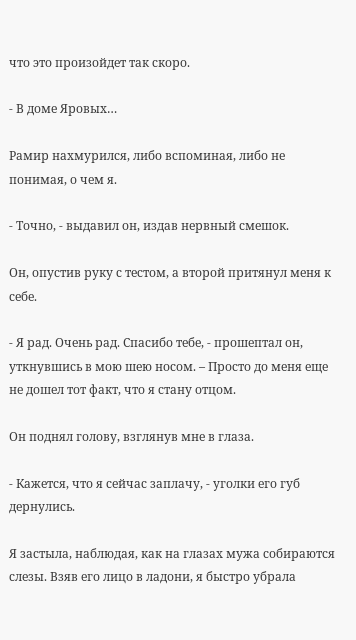что это произойдет так скоро.

- В доме Яровых…

Рамир нахмурился, либо вспоминая, либо не понимая, о чем я.

- Точно, - выдавил он, издав нервный смешок.

Он, опустив руку с тестом, а второй притянул меня к себе.

- Я рад. Очень рад. Спасибо тебе, - прошептал он, уткнувшись в мою шею носом. – Просто до меня еще не дошел тот факт, что я стану отцом.

Он поднял голову, взглянув мне в глаза.

- Кажется, что я сейчас заплачу, - уголки его губ дернулись.

Я застыла, наблюдая, как на глазах мужа собираются слезы. Взяв его лицо в ладони, я быстро убрала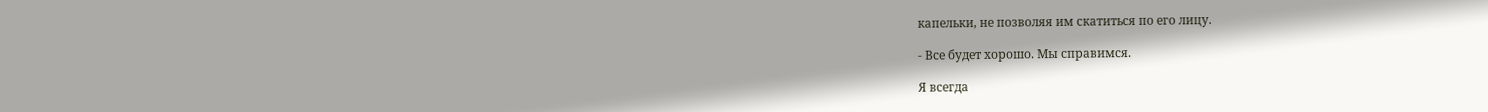капельки, не позволяя им скатиться по его лицу.

- Все будет хорошо. Мы справимся.

Я всегда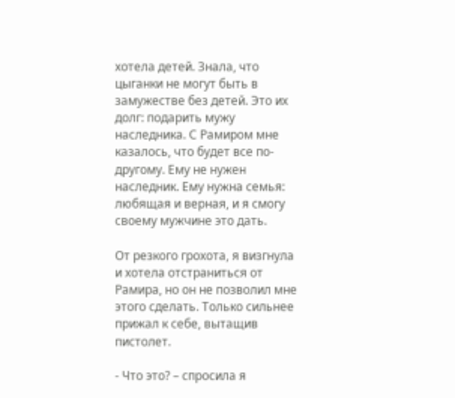хотела детей. Знала, что цыганки не могут быть в замужестве без детей. Это их долг: подарить мужу наследника. С Рамиром мне казалось, что будет все по-другому. Ему не нужен наследник. Ему нужна семья: любящая и верная, и я смогу своему мужчине это дать.

От резкого грохота, я визгнула и хотела отстраниться от Рамира, но он не позволил мне этого сделать. Только сильнее прижал к себе, вытащив пистолет.

- Что это? – спросила я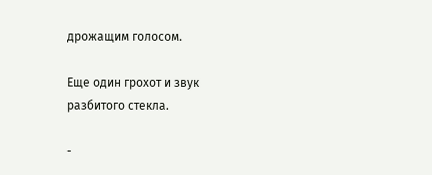дрожащим голосом.

Еще один грохот и звук разбитого стекла.

-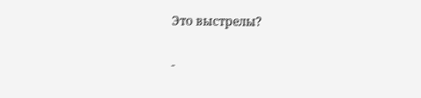Это выстрелы?

-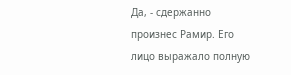Да, - сдержанно произнес Рамир. Его лицо выражало полную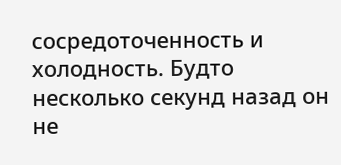сосредоточенность и холодность. Будто несколько секунд назад он не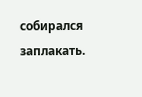собирался заплакать.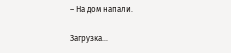– На дом напали.

Загрузка...